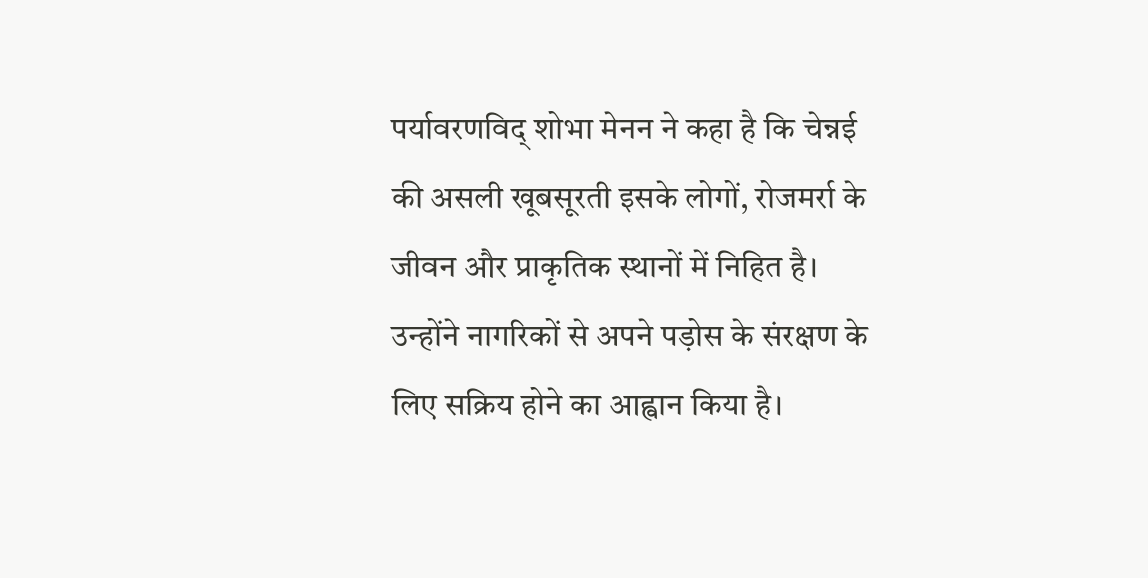पर्यावरणविद् शोभा मेनन ने कहा है कि चेन्नई की असली खूबसूरती इसके लोगों, रोजमर्रा के जीवन और प्राकृतिक स्थानों में निहित है। उन्होंने नागरिकों से अपने पड़ोस के संरक्षण के लिए सक्रिय होने का आह्वान किया है।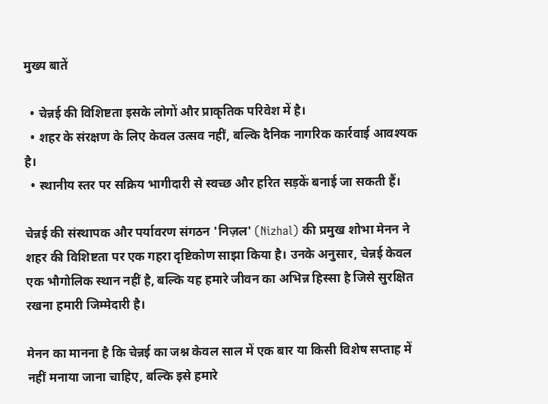मुख्य बातें

  • चेन्नई की विशिष्टता इसके लोगों और प्राकृतिक परिवेश में है।
  • शहर के संरक्षण के लिए केवल उत्सव नहीं, बल्कि दैनिक नागरिक कार्रवाई आवश्यक है।
  • स्थानीय स्तर पर सक्रिय भागीदारी से स्वच्छ और हरित सड़कें बनाई जा सकती हैं।

चेन्नई की संस्थापक और पर्यावरण संगठन 'निज़ल' (Nizhal) की प्रमुख शोभा मेनन ने शहर की विशिष्टता पर एक गहरा दृष्टिकोण साझा किया है। उनके अनुसार, चेन्नई केवल एक भौगोलिक स्थान नहीं है, बल्कि यह हमारे जीवन का अभिन्न हिस्सा है जिसे सुरक्षित रखना हमारी जिम्मेदारी है।

मेनन का मानना है कि चेन्नई का जश्न केवल साल में एक बार या किसी विशेष सप्ताह में नहीं मनाया जाना चाहिए, बल्कि इसे हमारे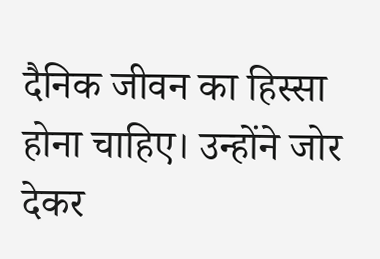दैनिक जीवन का हिस्सा होना चाहिए। उन्होंने जोर देकर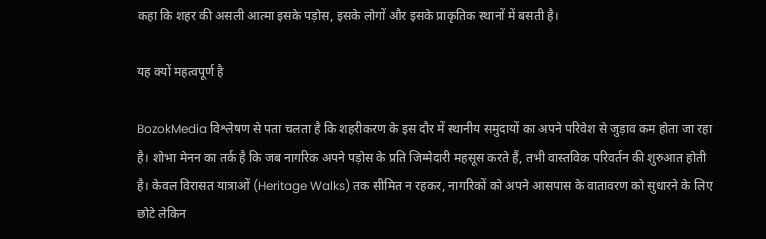कहा कि शहर की असली आत्मा इसके पड़ोस, इसके लोगों और इसके प्राकृतिक स्थानों में बसती है।

यह क्यों महत्वपूर्ण है

BozokMedia विश्लेषण से पता चलता है कि शहरीकरण के इस दौर में स्थानीय समुदायों का अपने परिवेश से जुड़ाव कम होता जा रहा है। शोभा मेनन का तर्क है कि जब नागरिक अपने पड़ोस के प्रति जिम्मेदारी महसूस करते हैं, तभी वास्तविक परिवर्तन की शुरुआत होती है। केवल विरासत यात्राओं (Heritage Walks) तक सीमित न रहकर, नागरिकों को अपने आसपास के वातावरण को सुधारने के लिए छोटे लेकिन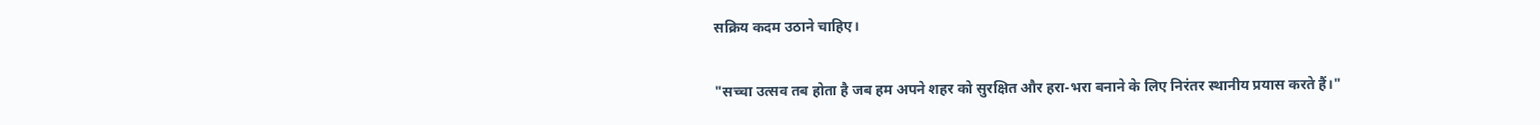सक्रिय कदम उठाने चाहिए।

"सच्चा उत्सव तब होता है जब हम अपने शहर को सुरक्षित और हरा-भरा बनाने के लिए निरंतर स्थानीय प्रयास करते हैं।"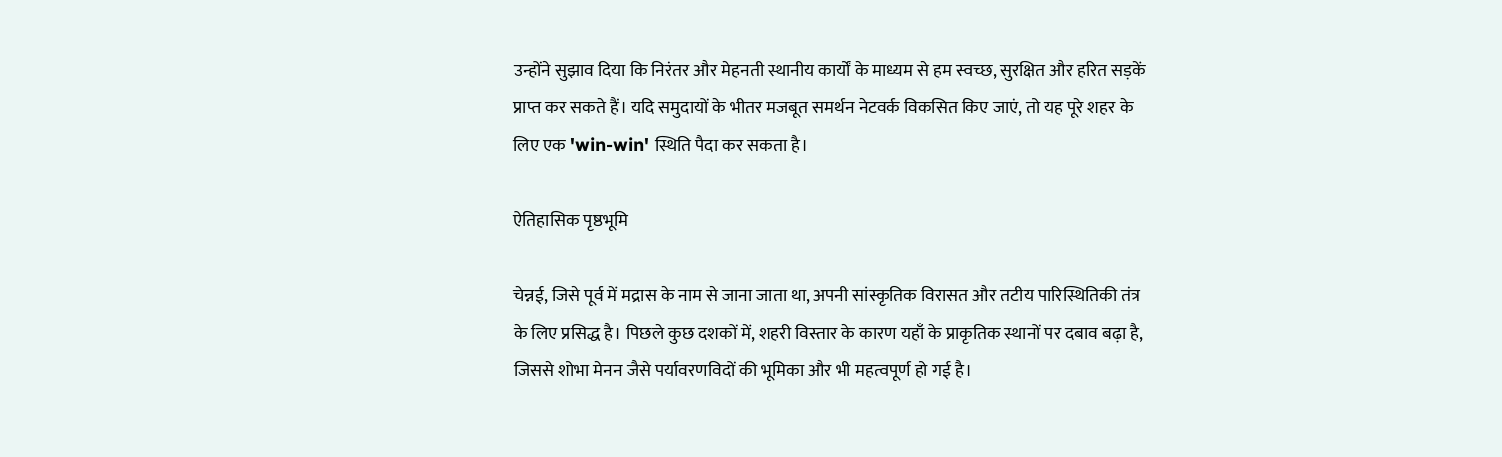उन्होंने सुझाव दिया कि निरंतर और मेहनती स्थानीय कार्यों के माध्यम से हम स्वच्छ, सुरक्षित और हरित सड़कें प्राप्त कर सकते हैं। यदि समुदायों के भीतर मजबूत समर्थन नेटवर्क विकसित किए जाएं, तो यह पूरे शहर के लिए एक 'win-win' स्थिति पैदा कर सकता है।

ऐतिहासिक पृष्ठभूमि

चेन्नई, जिसे पूर्व में मद्रास के नाम से जाना जाता था, अपनी सांस्कृतिक विरासत और तटीय पारिस्थितिकी तंत्र के लिए प्रसिद्ध है। पिछले कुछ दशकों में, शहरी विस्तार के कारण यहाँ के प्राकृतिक स्थानों पर दबाव बढ़ा है, जिससे शोभा मेनन जैसे पर्यावरणविदों की भूमिका और भी महत्वपूर्ण हो गई है।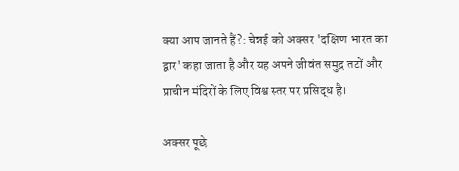क्या आप जानते हैं?: चेन्नई को अक्सर 'दक्षिण भारत का द्वार' कहा जाता है और यह अपने जीवंत समुद्र तटों और प्राचीन मंदिरों के लिए विश्व स्तर पर प्रसिद्ध है।

अक्सर पूछे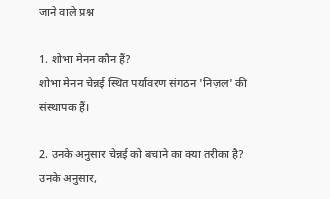जाने वाले प्रश्न

1. शोभा मेनन कौन हैं?
शोभा मेनन चेन्नई स्थित पर्यावरण संगठन 'निज़ल' की संस्थापक हैं।

2. उनके अनुसार चेन्नई को बचाने का क्या तरीका है?
उनके अनुसार,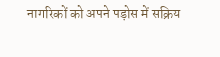नागरिकों को अपने पड़ोस में सक्रिय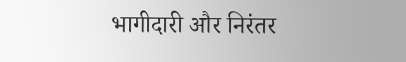भागीदारी और निरंतर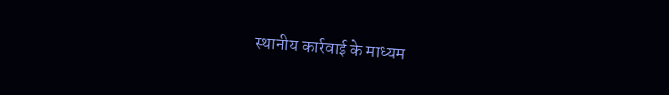स्थानीय कार्रवाई के माध्यम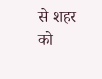से शहर को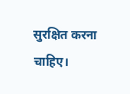सुरक्षित करना चाहिए।